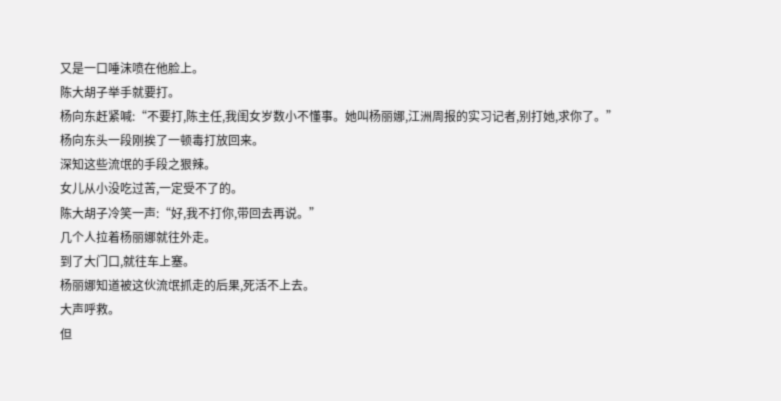又是一口唾沫喷在他脸上。
陈大胡子举手就要打。
杨向东赶紧喊:“不要打,陈主任,我闺女岁数小不懂事。她叫杨丽娜,江洲周报的实习记者,别打她,求你了。”
杨向东头一段刚挨了一顿毒打放回来。
深知这些流氓的手段之狠辣。
女儿从小没吃过苦,一定受不了的。
陈大胡子冷笑一声:“好,我不打你,带回去再说。”
几个人拉着杨丽娜就往外走。
到了大门口,就往车上塞。
杨丽娜知道被这伙流氓抓走的后果,死活不上去。
大声呼救。
但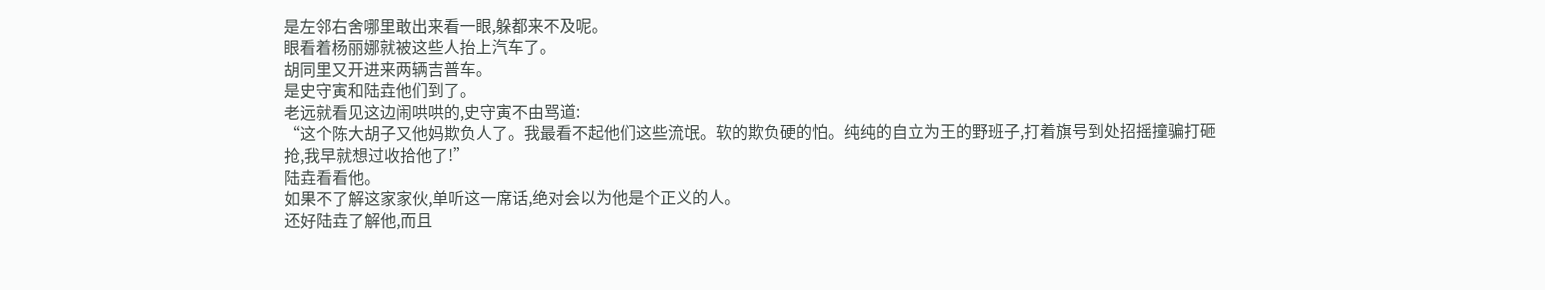是左邻右舍哪里敢出来看一眼,躲都来不及呢。
眼看着杨丽娜就被这些人抬上汽车了。
胡同里又开进来两辆吉普车。
是史守寅和陆垚他们到了。
老远就看见这边闹哄哄的,史守寅不由骂道:
“这个陈大胡子又他妈欺负人了。我最看不起他们这些流氓。软的欺负硬的怕。纯纯的自立为王的野班子,打着旗号到处招摇撞骗打砸抢,我早就想过收拾他了!”
陆垚看看他。
如果不了解这家家伙,单听这一席话,绝对会以为他是个正义的人。
还好陆垚了解他,而且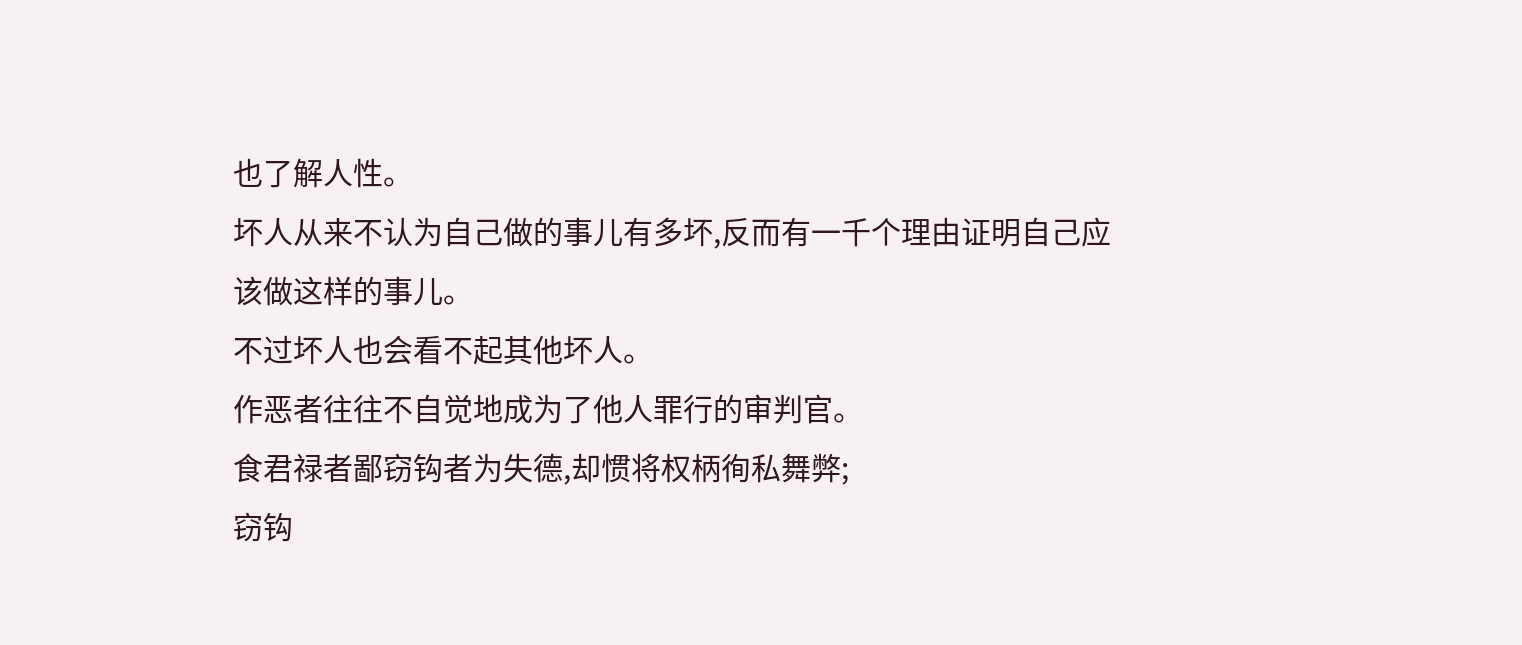也了解人性。
坏人从来不认为自己做的事儿有多坏,反而有一千个理由证明自己应该做这样的事儿。
不过坏人也会看不起其他坏人。
作恶者往往不自觉地成为了他人罪行的审判官。
食君禄者鄙窃钩者为失德,却惯将权柄徇私舞弊;
窃钩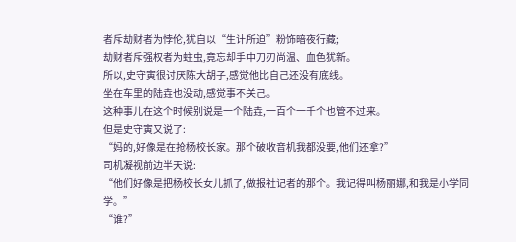者斥劫财者为悖伦,犹自以“生计所迫”粉饰暗夜行藏;
劫财者斥强权者为蛀虫,竟忘却手中刀刃尚温、血色犹新。
所以,史守寅很讨厌陈大胡子,感觉他比自己还没有底线。
坐在车里的陆垚也没动,感觉事不关己。
这种事儿在这个时候别说是一个陆垚,一百个一千个也管不过来。
但是史守寅又说了:
“妈的,好像是在抢杨校长家。那个破收音机我都没要,他们还拿?”
司机凝视前边半天说:
“他们好像是把杨校长女儿抓了,做报社记者的那个。我记得叫杨丽娜,和我是小学同学。”
“谁?”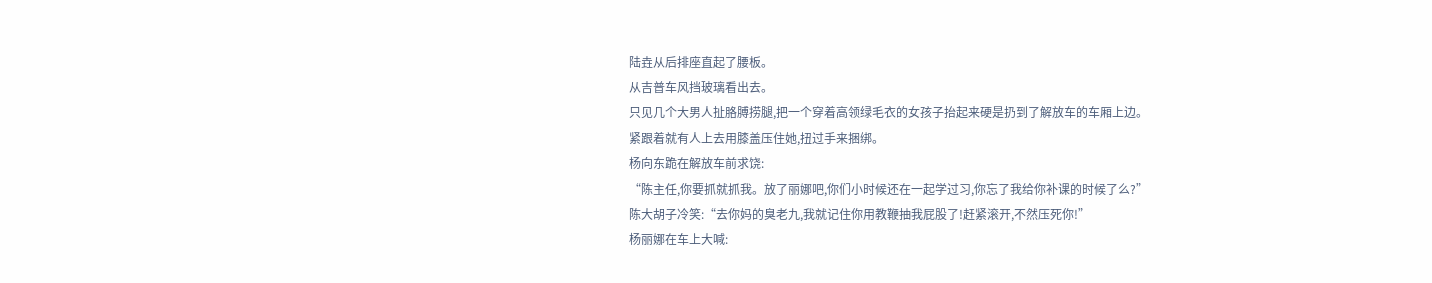陆垚从后排座直起了腰板。
从吉普车风挡玻璃看出去。
只见几个大男人扯胳膊捞腿,把一个穿着高领绿毛衣的女孩子抬起来硬是扔到了解放车的车厢上边。
紧跟着就有人上去用膝盖压住她,扭过手来捆绑。
杨向东跪在解放车前求饶:
“陈主任,你要抓就抓我。放了丽娜吧,你们小时候还在一起学过习,你忘了我给你补课的时候了么?”
陈大胡子冷笑:“去你妈的臭老九,我就记住你用教鞭抽我屁股了!赶紧滚开,不然压死你!”
杨丽娜在车上大喊: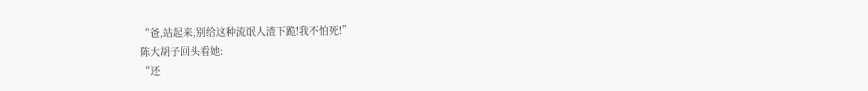“爸,站起来,别给这种流氓人渣下跪!我不怕死!”
陈大胡子回头看她:
“还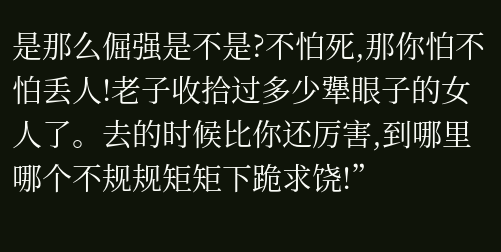是那么倔强是不是?不怕死,那你怕不怕丢人!老子收拾过多少犟眼子的女人了。去的时候比你还厉害,到哪里哪个不规规矩矩下跪求饶!”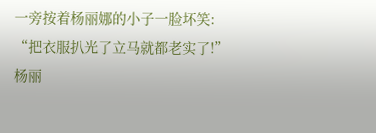一旁按着杨丽娜的小子一脸坏笑:
“把衣服扒光了立马就都老实了!”
杨丽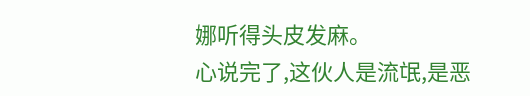娜听得头皮发麻。
心说完了,这伙人是流氓,是恶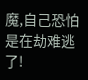魔,自己恐怕是在劫难逃了!